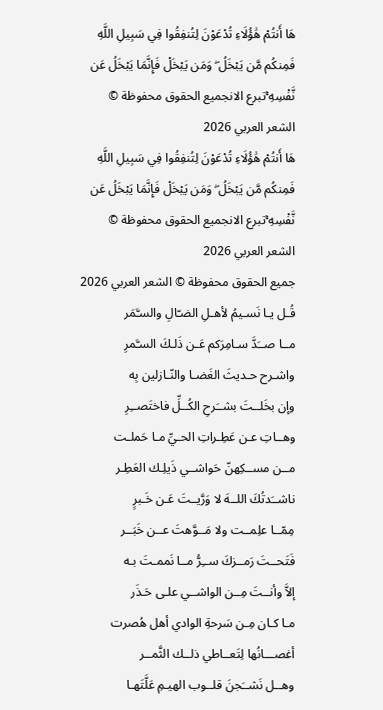هَا أَنتُمْ هَٰؤُلَاءِ تُدْعَوْنَ لِتُنفِقُوا فِي سَبِيلِ اللَّهِ فَمِنكُم مَّن يَبْخَلُ ۖ وَمَن يَبْخَلْ فَإِنَّمَا يَبْخَلُ عَن نَّفْسِهِ ۚتبرع الانجميع الحقوق محفوظة © الشعر العربي 2026
هَا أَنتُمْ هَٰؤُلَاءِ تُدْعَوْنَ لِتُنفِقُوا فِي سَبِيلِ اللَّهِ فَمِنكُم مَّن يَبْخَلُ ۖ وَمَن يَبْخَلْ فَإِنَّمَا يَبْخَلُ عَن نَّفْسِهِ ۚتبرع الانجميع الحقوق محفوظة © الشعر العربي 2026
جميع الحقوق محفوظة © الشعر العربي 2026
قُـل يـا نَسـيمُ لأهـلِ الضـّالِ والسـَّمَر
مــا صــَدَّ سـامِرَكم عَـن ذَلـكَ السـَّمرِ
واشـرح حـديثَ الغَضـا والنّـازلين بِه
وإن بخَلــتَ بشــَرحِ الكُــلِّ فاختَصــِرِ
وهــاتِ عـن عَطِـراتِ الحـيِّ مـا حَملـت
مــن مســكِهنّ حَواشــي ذَيلِـك العَطِـر
ناشــَدتُكَ اللــهَ لا وَرَّيــتَ عَـن خَـبرٍ
مِمّــا علِمــت ولا مَــوَّهتَ عــن خَبَــر
فَتَحــتَ رَمــزكَ ســِرُّ مــا نَممـتَ بـه
إلاَّ وأنــتَ مِــن الواشــي علـى حَـذَر
مـا كـان مِـن سَرحةِ الوادي أهل هُصرت
أغصـــانُها لِتَعــاطي ذلــك الثَّمــر
وهــل نَشــَجنَ قلــوب الهيـمِ عَلَّتَهـا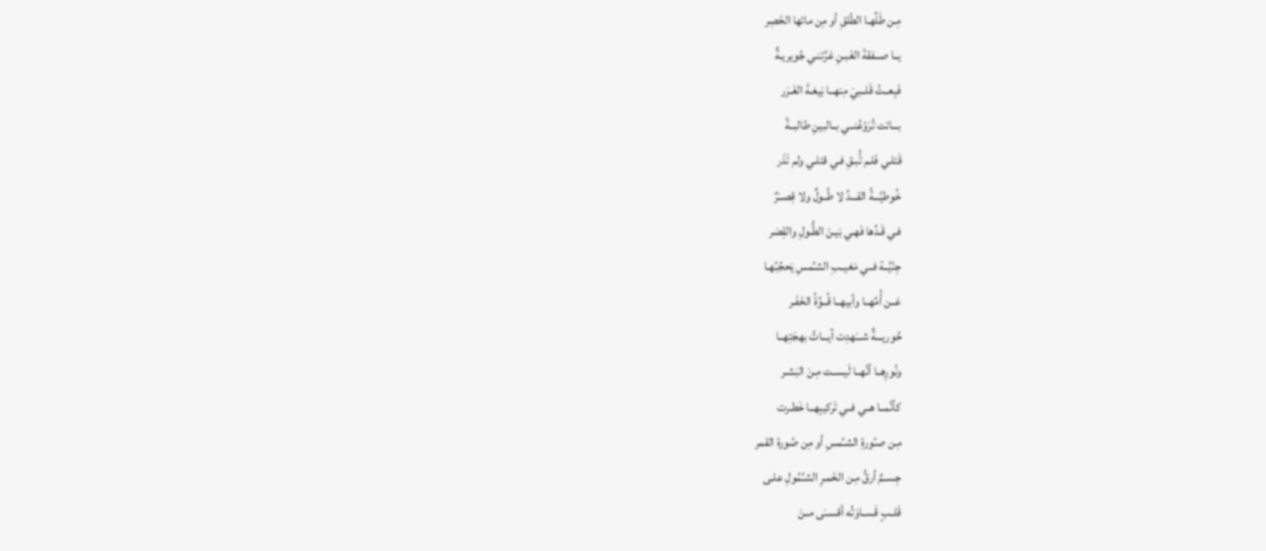مِـن طَلِّهـا الطّلقِ أو مِن مائها الخَصِر
يــا صــفقةَ الغَبـنِ غرَّتنـي جُويريـةٌ
فَبِعــتُ قَلــبيَ مِنهــا بَيعَـةَ الغَـرَر
بـــاتت تُرَوّعُنــي بــالبينِ طالبــةً
قَتلـي فَلـم تًُبـقِ فـي قتلـي ولم تَذَر
خُوطيَّـــةُ القـــدِّ لا طُــولٌ ولا قِصــَرٌ
فـي قَـدِّها فَهـي بَيـنَ الطُّـولِ والقِصَر
جِنّيَّــة فــي مَغيــبِ الشـَّمسِ يَحجُبُهـا
عَــن أُمِّهــا وأبيهــا قُــوَّةُ الخَفَـر
حُوريـــةٌ شـــَهدِت آيـــاتُ بهجَتِهــا
ونُورِهــا أنَّهــا لَيســت مِـنَ البَشـر
كأنَّمــا هــي فــي تَركيبِهــا خَطـرت
مِـن صـُورةِ الشـَّمسِ أو مِن صُورة القمر
جِســمٌ أرقُّ مِـن الخَمـرِ الشـَّمُولِ علـى
قَلــبٍ قَســاوَتُه أقســَى مــنَ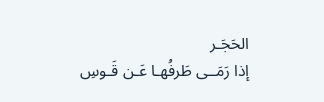الحَجَـر
إذا رَمَــى طَرفُهـا عَـن قَـوسِ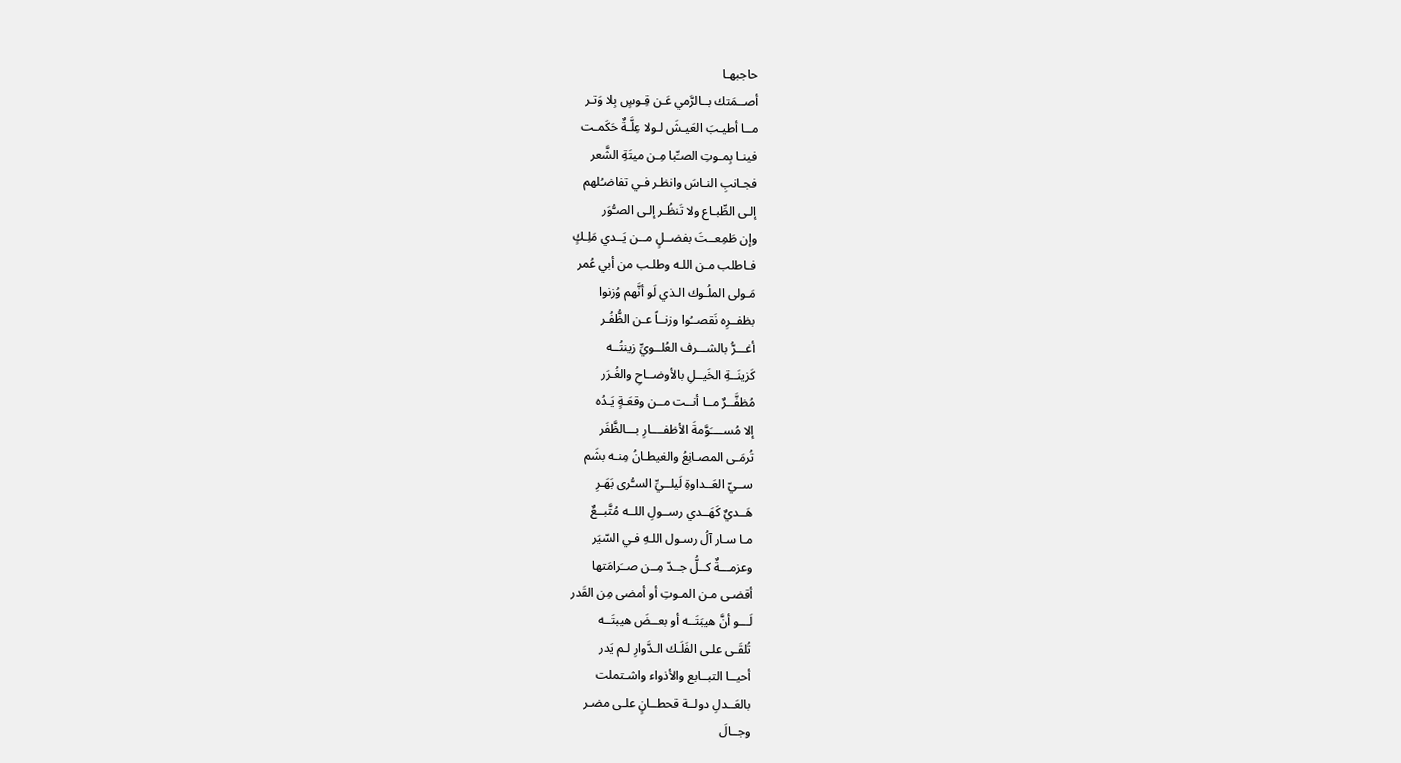حاجبهـا
أصــمَتك بــالرَّمي عَـن قِـوسٍ بِلا وَتـر
مــا أطيـبَ العَيـشَ لـولا عِلَّـةٌ حَكَمـت
فينـا بِمـوتِ الصـِّبا مِـن ميتَةِ الشَّعر
فجـانبِ النـاسَ وانظـر فـي تفاضـُلهم
إلـى الطِّبـاع ولا تَنظُـر إلـى الصـُّوَر
وإن طَمِعــتَ بفضــلٍ مــن يَــدي مَلِـكٍ
فـاطلب مـن اللـه وطلـب من أبي عُمر
مَـولى الملُـوك الـذي لَو أنَّهم وُزنوا
بظفــرِه نَقصــُوا وزنــاً عـن الظُّفُـر
أغـــرُّ بالشـــرف العُلــويِّ زينتُــه
كَزينَــةِ الخَيــلِ بالأوضــاحِ والغُـرَر
مُظفَّــرٌ مــا أنــت مــن وقعَـةٍ يَـدُه
إلا مُســــَوَّمةَ الأظفــــارِ بـــالظَّفَر
تُرمَـى المصـانِعُ والغيطـانُ مِنـه بشَم
ســيّ العَــداوةِ لَيلــيِّ السـُّرى بَهَـرِ
هَــديٌ كَهَــدي رســولِ اللــه مُتَّبــعٌ
مـا سـار آلُ رسـول اللـهِ فـي السّيَر
وعزمـــةٌ كــلُّ جــدّ مِــن صــَرامَتها
أقضـى مـن المـوتِ أو أمضى مِن القَدر
لَـــو أنَّ هيبَتَــه أو بعــضَ هيبتَــه
تُلقَـى علـى الفَلَـك الـدَّوارِ لـم يَدر
أحيــا التبــابع والأذواء واشـتملت
بالعَــدلِ دولــة قحطــانٍ علـى مضـر
وجــالَ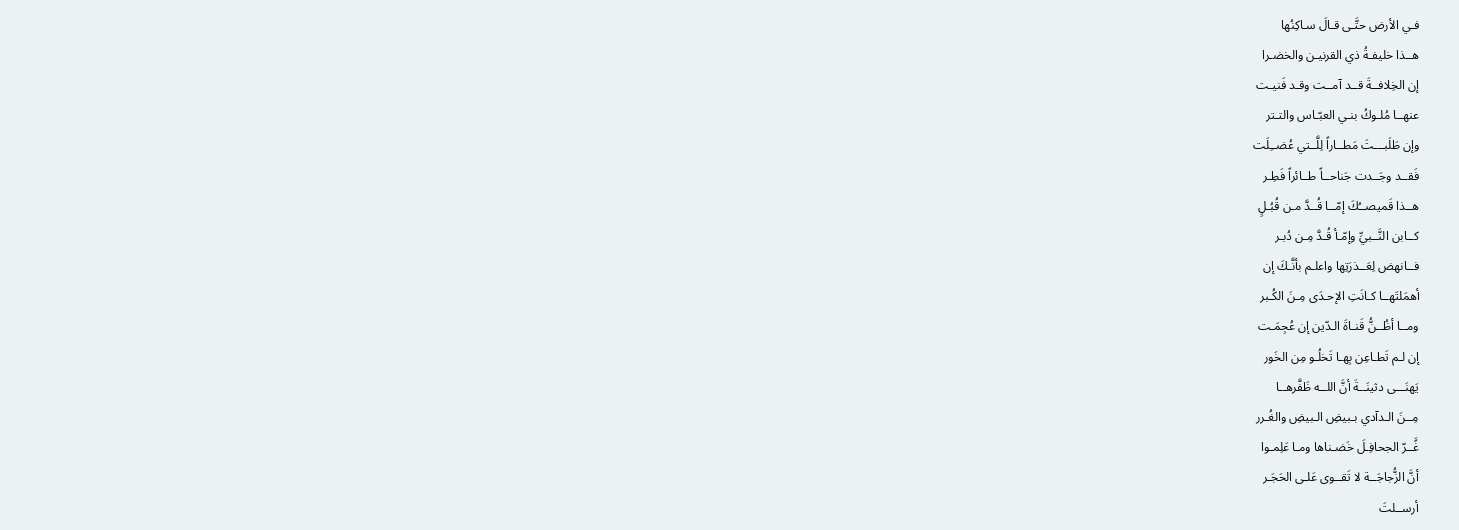فـي الأرض حتَّـى قـالَ سـاكِنُها
هــذا خليفـةُ ذي القرنيـن والخضـرا
إن الخِلافــةَ قــد آمــت وقـد فَنيـت
عنهــا مُلـوكُ بنـي العبّـاس والتـتر
وإن طَلَبـــتَ مَطــاراً لِلَّــتي عُضــِلَت
فَقــد وجَــدت جَناحــاً طــائراً فَطِـر
هــذا قَميصــُكَ إمّــا قُــدَّ مـن قُبُـلٍ
كــابن النَّــبيِّ وإمّـأ قُـدَّ مِـن دُبـر
فــانهض لِعَــذرَتِها واعلـم بأنَّـكَ إن
أهمَلتَهــا كـانَتِ الإحـدَى مِـنَ الكُـبر
ومــا أظُــنُّ قَنـاةَ الـدّين إن عُجِمَـت
إن لـم تَطـاعِن بِهـا تَخلُـو مِن الخَور
يَهنَـــى دثينَــةَ أنَّ اللــه ظَفَّرهــا
مِــنَ الـدآدي بـبيضِ الـبيضِ والغُـرر
غًَــرّ الجحافِـلَ خَضـناها ومـا عَلِمـوا
أنَّ الزُّجاجَــة لا تَقــوى عَلـى الحَجَـر
أرســلتَ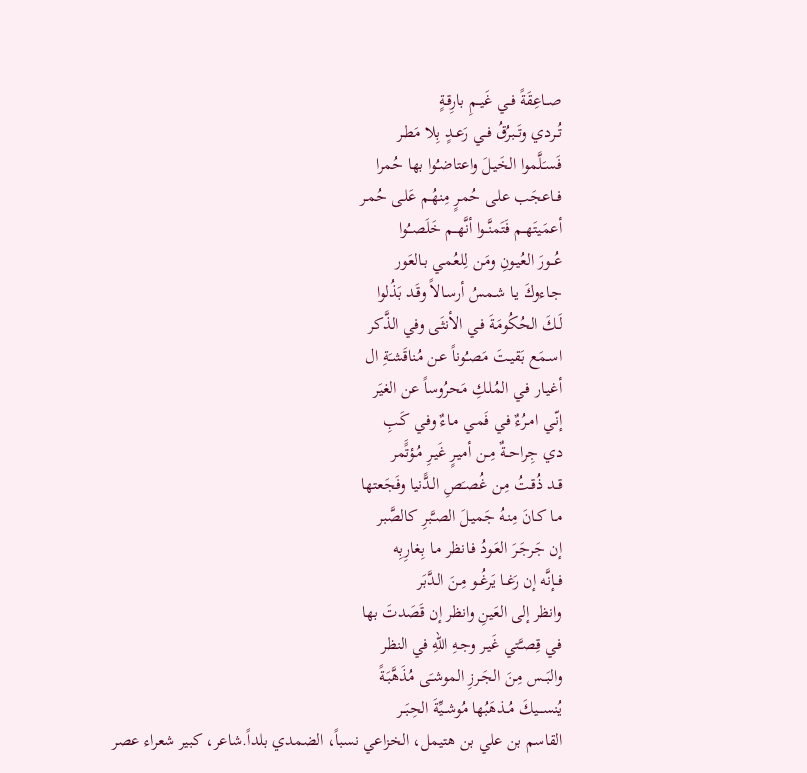صــاعِقَةً فــي غَيــمِ بارِقـةٍ
تُــردي وتَــبرُقُ فــي رَعــدٍ بِلا مَطـر
فَسـَلَّموا الخَيـلَ واعتاضـُوا بها حُمرا
فــاعجَب علـى حُمـرٍ مِنهُـم عَلـى حُمـر
أعمَيتَهــم فَتَمنَّــوا أنَّهــم خَلَصــُوا
عُــورَ العُيـونِ ومَـن لِلعُمـي بـالعَور
جـاءوكَ يـا شـمسُ أرسـالاً وقَـد بَذُلوا
لَـكَ الحُكُومَـةَ فـي الأنثَـى وفي الذَّكر
اسـمَع بَقيـتَ مَصـُوناً عـن مُناقَشـَةِ ال
أغيـار فـي المُلـكِ مَحرُوساً عن الغيَر
إنّـي امـرُءٌ فـي فَمـي مـاءٌ وفـي كَـبِ
دي جِراحــةٌ مِــن أميـرٍ غَيـرِ مُـؤتًَمر
قـد ذُقـتُ مِـن غُصـَصِ الـدًّنيا وفَجَعتها
مـا كـانَ مِنـهُ جَميـلَ الصـَّبرِ كالصَّبر
إن جَرجَـرَ العَـودُ فـانظر مـا بِغارِبِه
فــإنَّه إن رَغــا يَرغُــو مِـنَ الـدَّبَر
وانظر إلى العَينِ وانظر إن قَصَدتَ بها
فـي قِصـَّتي غَيـر وجـهِ اللهِ في النظر
والبَــس مِـنَ الجَـرزِ الموشـَى مُذَهَّبَـةً
يُنســـيكَ مُــذهَبُها مُوشــيِّةَ الحِبَــر
القاسم بن علي بن هتيمل، الخزاعي نسباً، الضمدي بلداً.شاعر، كبير شعراء عصر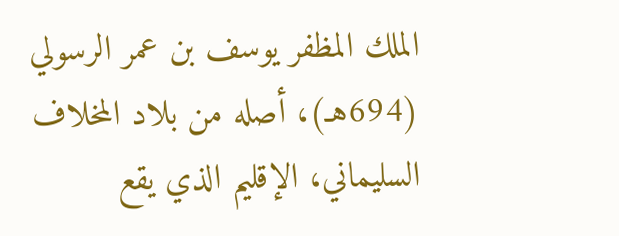الملك المظفر يوسف بن عمر الرسولي (694هـ)، أصله من بلاد المخلاف السليماني، الإقليم الذي يقع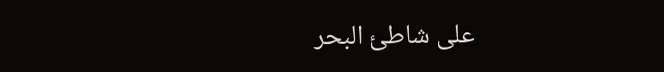على شاطئ البحر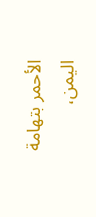الأحمر بتهامة اليمن،